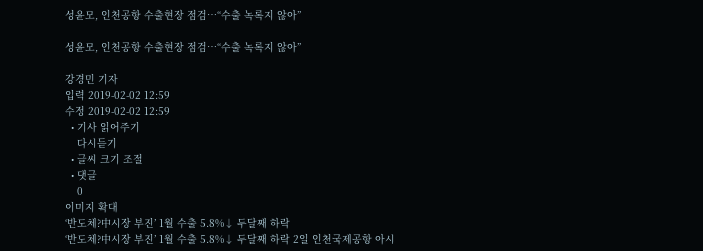성윤모, 인천공항 수출현장 점검…“수출 녹록지 않아”

성윤모, 인천공항 수출현장 점검…“수출 녹록지 않아”

강경민 기자
입력 2019-02-02 12:59
수정 2019-02-02 12:59
  • 기사 읽어주기
    다시듣기
  • 글씨 크기 조절
  • 댓글
    0
이미지 확대
‘반도체?中시장 부진’ 1월 수출 5.8%↓ 두달째 하락
‘반도체?中시장 부진’ 1월 수출 5.8%↓ 두달째 하락 2일 인천국제공항 아시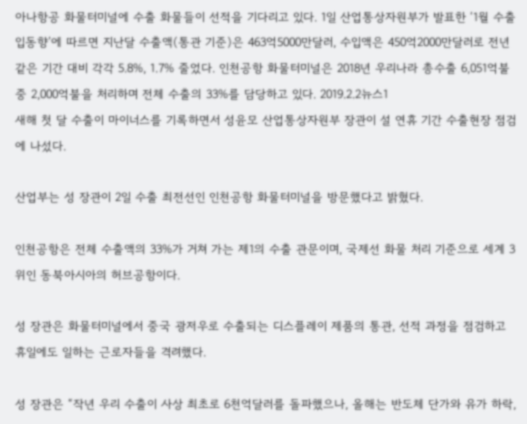아나항공 화물터미널에 수출 화물들이 선적을 기다리고 있다. 1일 산업통상자원부가 발표한 ‘1월 수출입동향’에 따르면 지난달 수출액(통관 기준)은 463억5000만달러, 수입액은 450억2000만달러로 전년 같은 기간 대비 각각 5.8%, 1.7% 줄었다. 인천공항 화물터미널은 2018년 우리나라 총수출 6,051억불 중 2,000억불을 처리하며 전체 수출의 33%를 담당하고 있다. 2019.2.2뉴스1
새해 첫 달 수출이 마이너스를 기록하면서 성윤모 산업통상자원부 장관이 설 연휴 기간 수출현장 점검에 나섰다.

산업부는 성 장관이 2일 수출 최전선인 인천공항 화물터미널을 방문했다고 밝혔다.

인천공항은 전체 수출액의 33%가 거쳐 가는 제1의 수출 관문이며, 국제선 화물 처리 기준으로 세계 3위인 동북아시아의 허브공항이다.

성 장관은 화물터미널에서 중국 광저우로 수출되는 디스플레이 제품의 통관, 선적 과정을 점검하고 휴일에도 일하는 근로자들을 격려했다.

성 장관은 “작년 우리 수출이 사상 최초로 6천억달러를 돌파했으나, 올해는 반도체 단가와 유가 하락,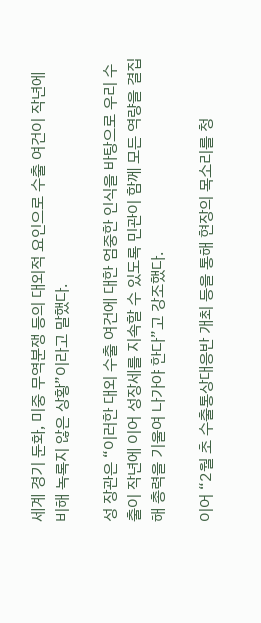세계 경기 둔화, 미중 무역분쟁 등의 대외적 요인으로 수출 여건이 작년에 비해 녹록지 않은 상황”이라고 말했다.

성 장관은 “이러한 대외 수출 여건에 대한 엄중한 인식을 바탕으로 우리 수출이 작년에 이어 성장세를 지속할 수 있도록 민관이 함께 모든 역량을 결집해 총력을 기울여 나가야 한다”고 강조했다.

이어 “2월 초 수출통상대응반 개최 등을 통해 현장의 목소리를 청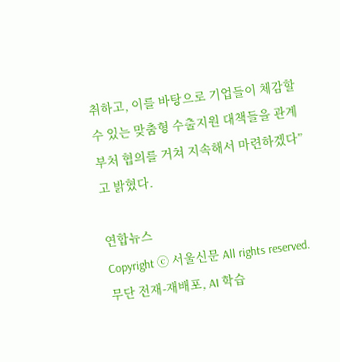취하고, 이를 바탕으로 기업들이 체감할 수 있는 맞춤형 수출지원 대책들을 관계부처 협의를 거쳐 지속해서 마련하겠다”고 밝혔다.

연합뉴스
Copyright ⓒ 서울신문 All rights reserved. 무단 전재-재배포, AI 학습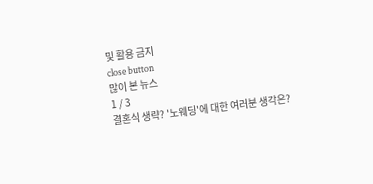및 활용 금지
close button
많이 본 뉴스
1 / 3
결혼식 생략? '노웨딩'에 대한 여러분 생각은?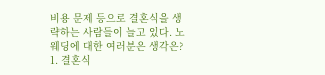비용 문제 등으로 결혼식을 생략하는 사람들이 늘고 있다. 노웨딩에 대한 여러분은 생각은?
1. 결혼식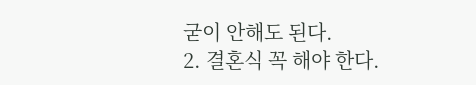굳이 안해도 된다.
2. 결혼식 꼭 해야 한다.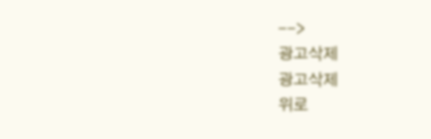-->
광고삭제
광고삭제
위로